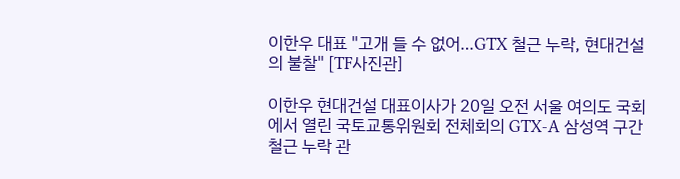이한우 대표 "고개 들 수 없어…GTX 철근 누락, 현대건설의 불찰" [TF사진관]

이한우 현대건설 대표이사가 20일 오전 서울 여의도 국회에서 열린 국토교통위원회 전체회의 GTX-A 삼성역 구간 철근 누락 관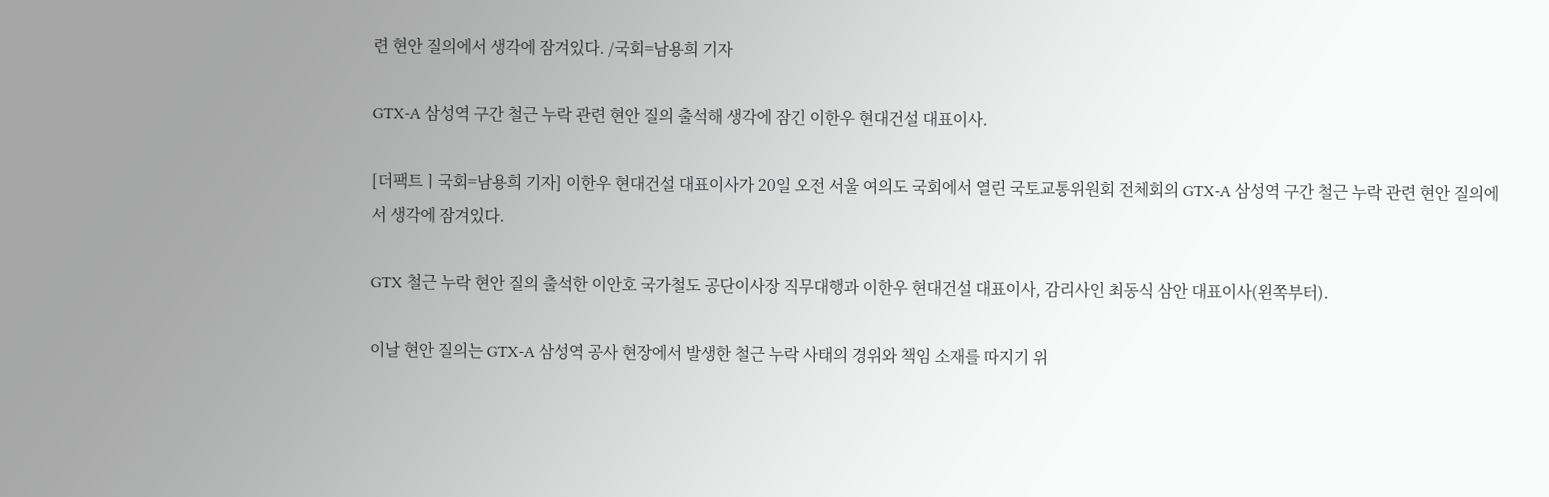련 현안 질의에서 생각에 잠겨있다. /국회=남용희 기자

GTX-A 삼성역 구간 철근 누락 관련 현안 질의 출석해 생각에 잠긴 이한우 현대건설 대표이사.

[더팩트ㅣ국회=남용희 기자] 이한우 현대건설 대표이사가 20일 오전 서울 여의도 국회에서 열린 국토교통위원회 전체회의 GTX-A 삼성역 구간 철근 누락 관련 현안 질의에서 생각에 잠겨있다.

GTX 철근 누락 현안 질의 출석한 이안호 국가철도 공단이사장 직무대행과 이한우 현대건설 대표이사, 감리사인 최동식 삼안 대표이사(왼쪽부터).

이날 현안 질의는 GTX-A 삼성역 공사 현장에서 발생한 철근 누락 사태의 경위와 책임 소재를 따지기 위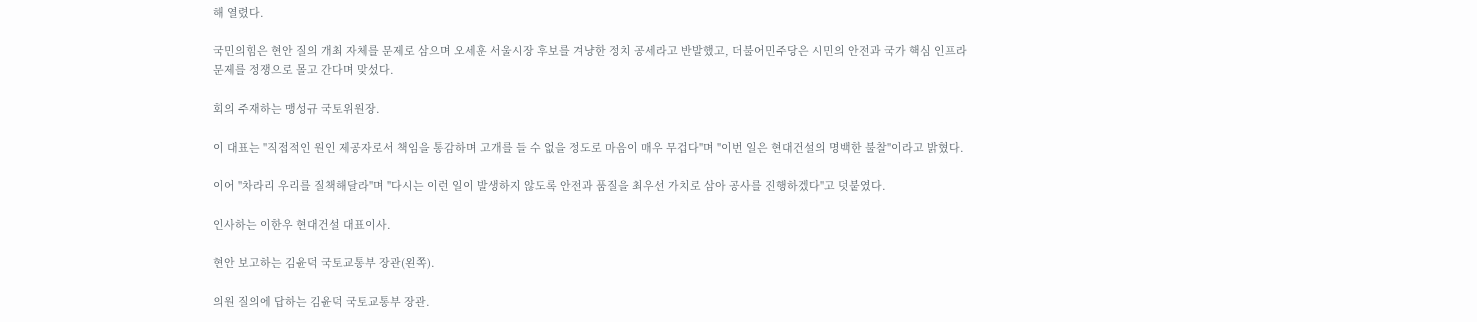해 열렸다.

국민의힘은 현안 질의 개최 자체를 문제로 삼으며 오세훈 서울시장 후보를 겨냥한 정치 공세라고 반발했고, 더불어민주당은 시민의 안전과 국가 핵심 인프라 문제를 정쟁으로 몰고 간다며 맞섰다.

회의 주재하는 맹성규 국토위원장.

이 대표는 "직접적인 원인 제공자로서 책임을 통감하며 고개를 들 수 없을 정도로 마음이 매우 무겁다"며 "이번 일은 현대건설의 명백한 불찰"이라고 밝혔다.

이어 "차라리 우리를 질책해달라"며 "다시는 이런 일이 발생하지 않도록 안전과 품질을 최우선 가치로 삼아 공사를 진행하겠다"고 덧붙였다.

인사하는 이한우 현대건설 대표이사.

현안 보고하는 김윤덕 국토교통부 장관(왼쪽).

의원 질의에 답하는 김윤덕 국토교통부 장관.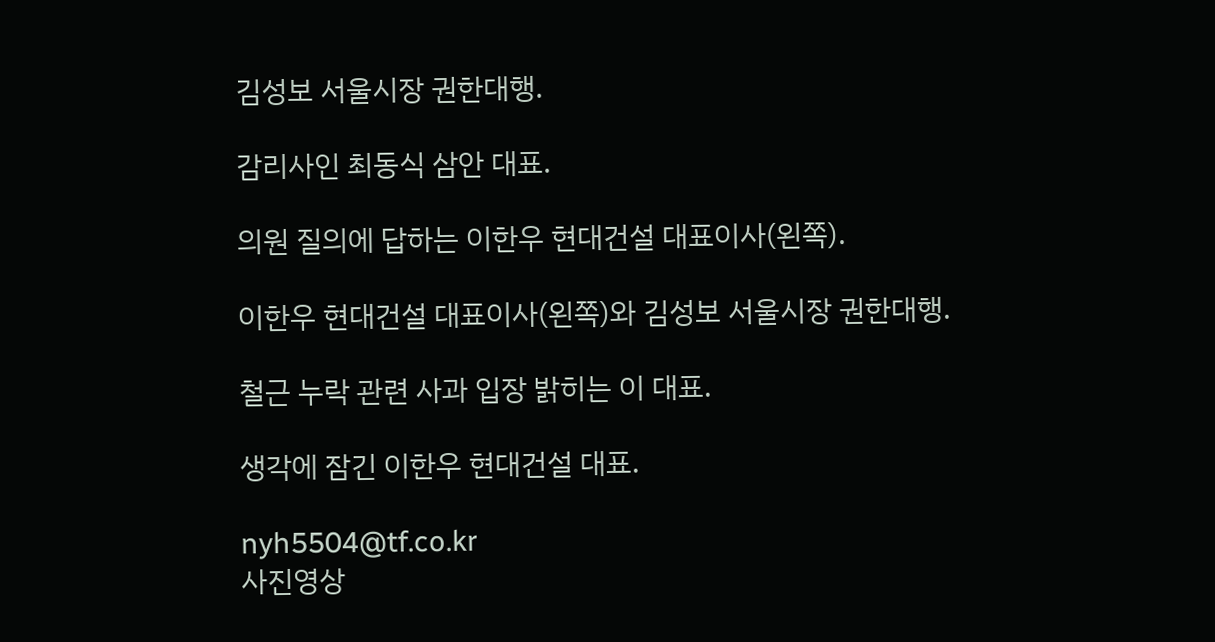김성보 서울시장 권한대행.

감리사인 최동식 삼안 대표.

의원 질의에 답하는 이한우 현대건설 대표이사(왼쪽).

이한우 현대건설 대표이사(왼쪽)와 김성보 서울시장 권한대행.

철근 누락 관련 사과 입장 밝히는 이 대표.

생각에 잠긴 이한우 현대건설 대표.

nyh5504@tf.co.kr
사진영상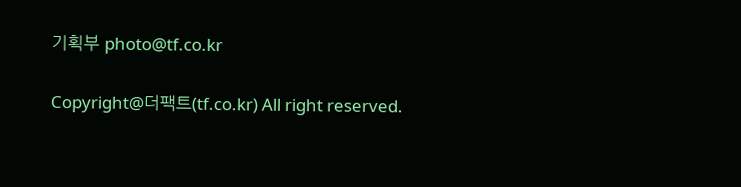기획부 photo@tf.co.kr

Copyright@더팩트(tf.co.kr) All right reserved.